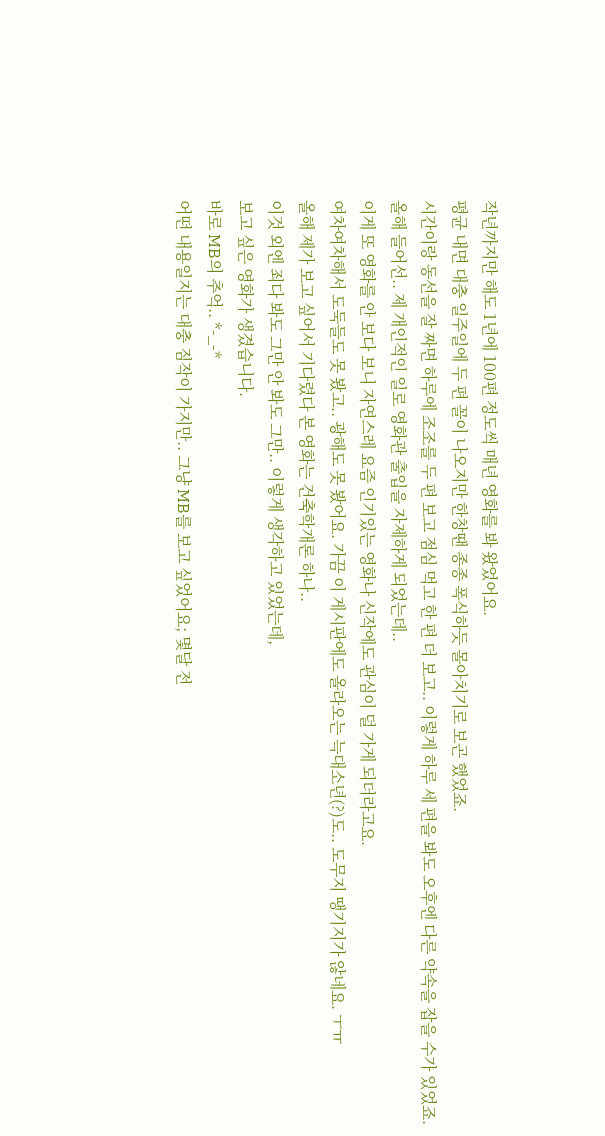작년까지만 해도 1년에 100편 정도씩 매년 영화를 봐 왔었어요.
평균 내면 대충 일주일에 두 편 꼴이 나오지만 한창땐 종종 폭식하듯 몰아치기로 보곤 했었죠.
시간이랑 동선을 잘 짜면 하루에 조조를 두 편 보고 점심 먹고 한 편 더 보고.. 이렇게 하루 세 편을 봐도 오후엔 다른 약속을 잡을 수가 있었죠.
올해 들어선.. 제 개인적인 일로 영화관 출입을 자제하게 되었는데..
이게 또 영화를 안 보다 보니 자연스레 요즘 인기있는 영화나 신작에도 관심이 덜 가게 되더라고요.
여차여차해서 도둑들도 못 봤고.. 광해도 못 봤어요. 가끔 이 게시판에도 올라오는 늑대소년(?)도.. 도무지 땡기지가 않네요. ㅜㅠ
올해 제가 보고 싶어서 기다렸다 본 영화는 건축학개론 하나..
이것 외엔 죄다 봐도 그만 안 봐도 그만.. 이렇게 생각하고 있었는데,
보고 싶은 영화가 생겼습니다.
바로 MB의 추억.. *-_-*
어떤 내용일지는 대충 짐작이 가지만.. 그냥 MB를 보고 싶었어요; 몇달 전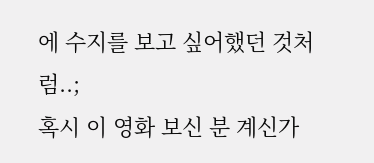에 수지를 보고 싶어했던 것처럼..;
혹시 이 영화 보신 분 계신가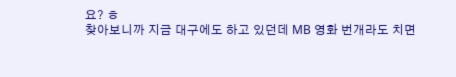요? ㅎ
찾아보니까 지금 대구에도 하고 있던데 MB 영화 번개라도 치면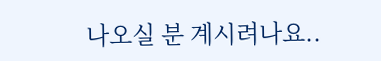나오실 분 계시려나요..